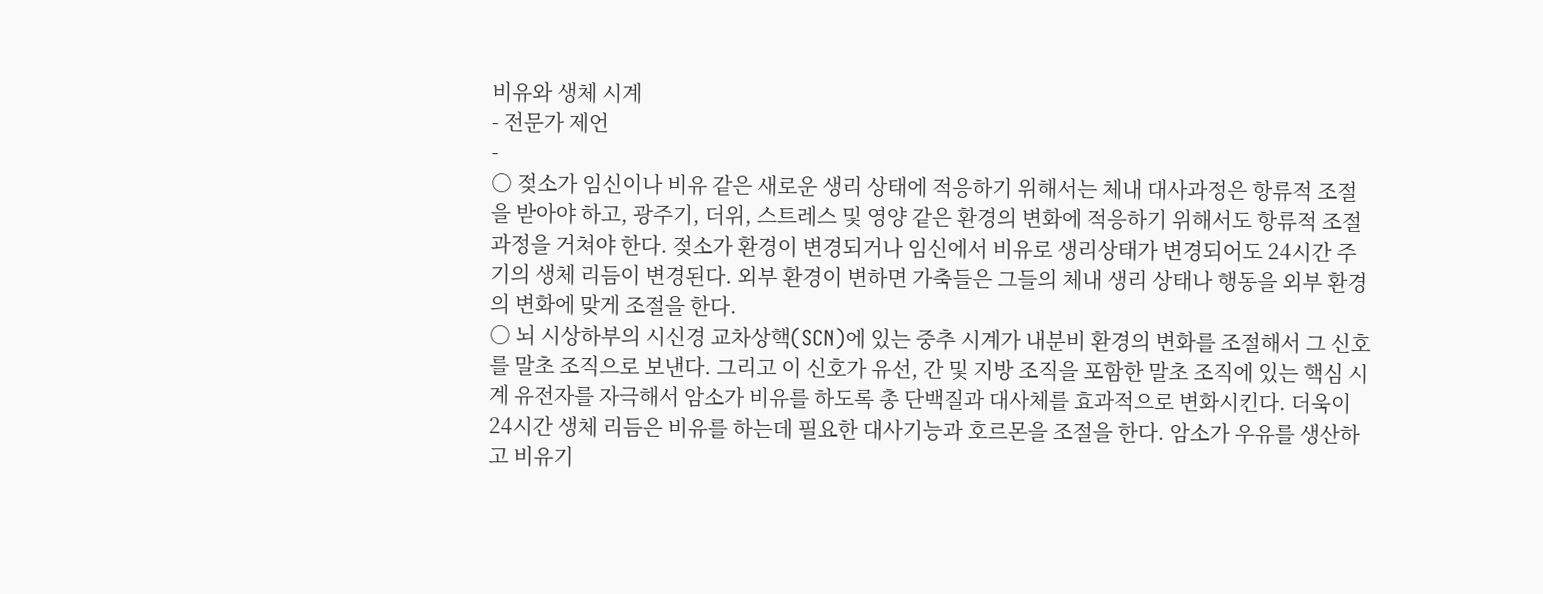비유와 생체 시계
- 전문가 제언
-
○ 젖소가 임신이나 비유 같은 새로운 생리 상태에 적응하기 위해서는 체내 대사과정은 항류적 조절을 받아야 하고, 광주기, 더위, 스트레스 및 영양 같은 환경의 변화에 적응하기 위해서도 항류적 조절과정을 거쳐야 한다. 젖소가 환경이 변경되거나 임신에서 비유로 생리상태가 변경되어도 24시간 주기의 생체 리듬이 변경된다. 외부 환경이 변하면 가축들은 그들의 체내 생리 상태나 행동을 외부 환경의 변화에 맞게 조절을 한다.
○ 뇌 시상하부의 시신경 교차상핵(SCN)에 있는 중추 시계가 내분비 환경의 변화를 조절해서 그 신호를 말초 조직으로 보낸다. 그리고 이 신호가 유선, 간 및 지방 조직을 포함한 말초 조직에 있는 핵심 시계 유전자를 자극해서 암소가 비유를 하도록 총 단백질과 대사체를 효과적으로 변화시킨다. 더욱이 24시간 생체 리듬은 비유를 하는데 필요한 대사기능과 호르몬을 조절을 한다. 암소가 우유를 생산하고 비유기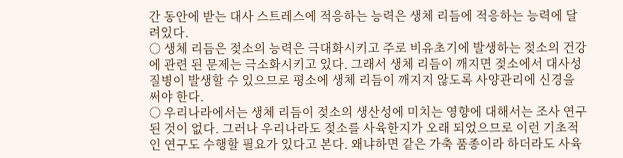간 동안에 받는 대사 스트레스에 적응하는 능력은 생체 리듬에 적응하는 능력에 달려있다.
○ 생체 리듬은 젖소의 능력은 극대화시키고 주로 비유초기에 발생하는 젖소의 건강에 관련 된 문제는 극소화시키고 있다. 그래서 생체 리듬이 깨지면 젖소에서 대사성 질병이 발생할 수 있으므로 평소에 생체 리듬이 깨지지 않도록 사양관리에 신경을 써야 한다.
○ 우리나라에서는 생체 리듬이 젖소의 생산성에 미치는 영향에 대해서는 조사 연구 된 것이 없다. 그러나 우리나라도 젖소를 사육한지가 오래 되었으므로 이런 기초적인 연구도 수행할 필요가 있다고 본다. 왜냐하면 같은 가축 품종이라 하더라도 사육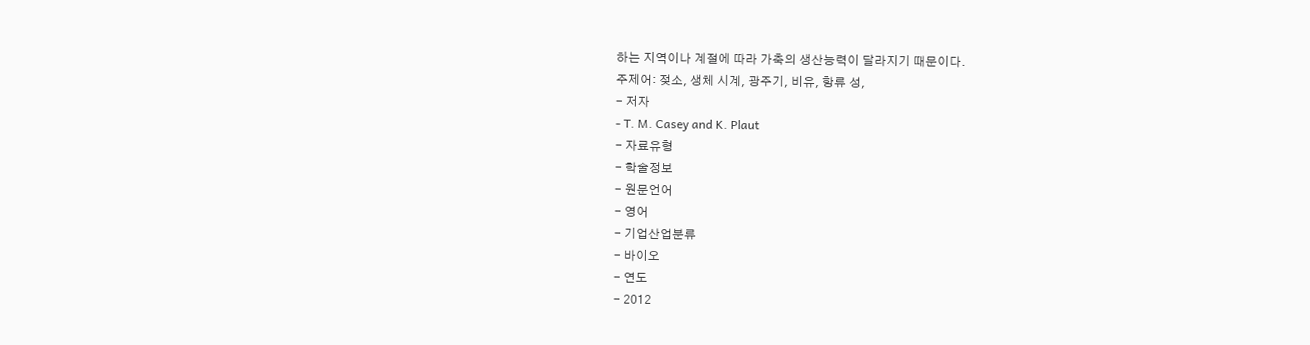하는 지역이나 계절에 따라 가축의 생산능력이 달라지기 때문이다.
주제어: 젖소, 생체 시계, 광주기, 비유, 항류 성,
- 저자
- T. M. Casey and K. Plaut
- 자료유형
- 학술정보
- 원문언어
- 영어
- 기업산업분류
- 바이오
- 연도
- 2012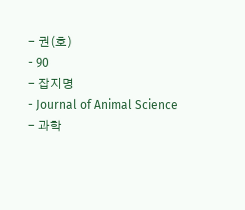- 권(호)
- 90
- 잡지명
- Journal of Animal Science
- 과학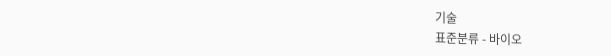기술
표준분류 - 바이오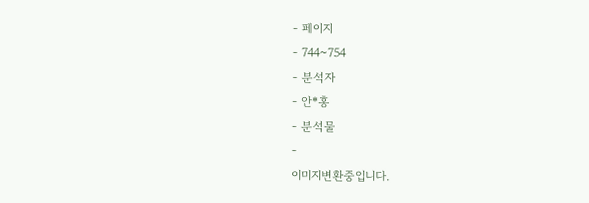- 페이지
- 744~754
- 분석자
- 안*홍
- 분석물
-
이미지변환중입니다.